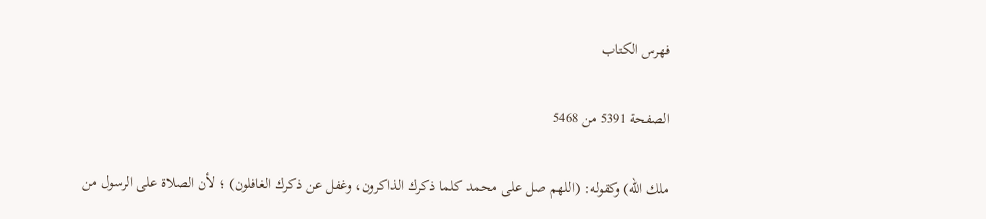فهرس الكتاب

الصفحة 5391 من 5468

ملك الله) وكقوله: (اللهم صل على محمد كلما ذكرك الذاكرون، وغفل عن ذكرك الغافلون) ؛ لأن الصلاة على الرسول من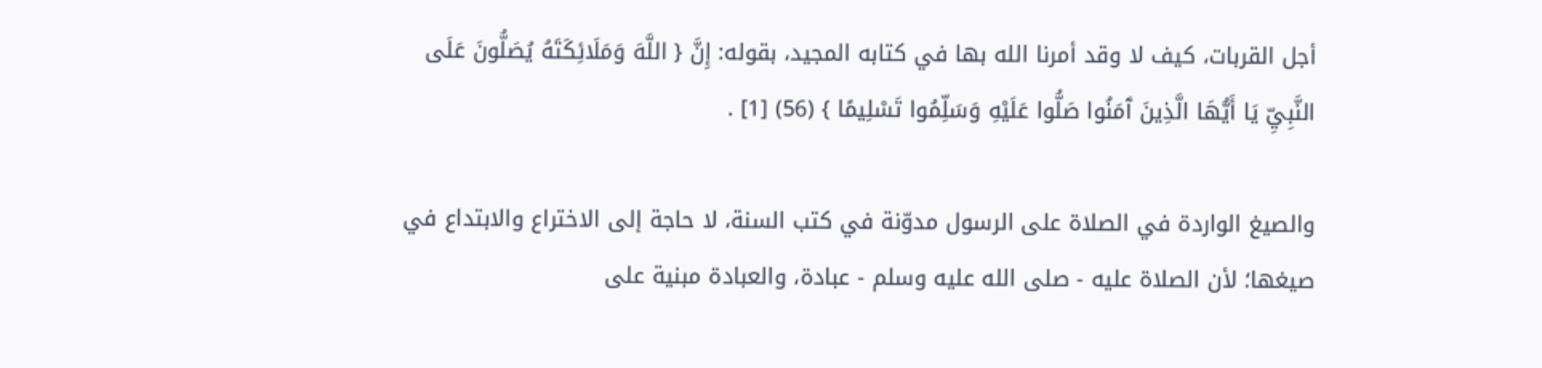أجل القربات، كيف لا وقد أمرنا الله بها في كتابه المجيد، بقوله: إِنَّ { اللَّهَ وَمَلَائِكَتَهُ يُصَلُّونَ عَلَى النَّبِيِّ يَا أَيُّهَا الَّذِينَ آَمَنُوا صَلُّوا عَلَيْهِ وَسَلِّمُوا تَسْلِيمًا } (56) [1] .

والصيغ الواردة في الصلاة على الرسول مدوّنة في كتب السنة، لا حاجة إلى الاختراع والابتداع في صيغها؛ لأن الصلاة عليه - صلى الله عليه وسلم - عبادة، والعبادة مبنية على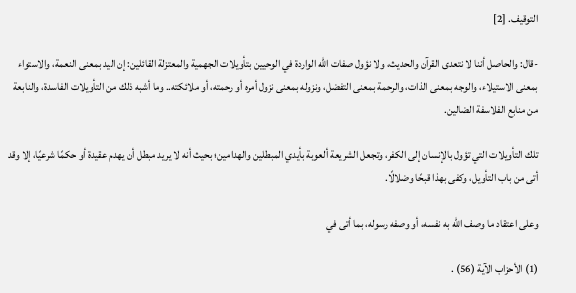التوقيف. [2]

-قال: والحاصل أننا لا نتعدى القرآن والحديث، ولا نؤول صفات الله الواردة في الوحيين بتأويلات الجهمية والمعتزلة القائلين: إن اليد بمعنى النعمة، والاستواء بمعنى الاستيلاء، والوجه بمعنى الذات، والرحمة بمعنى التفضل، ونزوله بمعنى نزول أمره أو رحمته، أو ملائكته.. وما أشبه ذلك من التأويلات الفاسدة، والنابعة من منابع الفلاسفة الضالين.

تلك التأويلات التي تؤول بالإنسان إلى الكفر، وتجعل الشريعة ألعوبة بأيدي المبطلين والهدامين؛ بحيث أنه لا يريد مبطل أن يهدم عقيدة أو حكمًا شرعيًا، إلا وقد أتى من باب التأويل، وكفى بهذا قبحًا وضلالًا.

وعلى اعتقاد ما وصف الله به نفسه، أو وصفه رسوله، بما أتى في

(1) الأحزاب الآية (56) .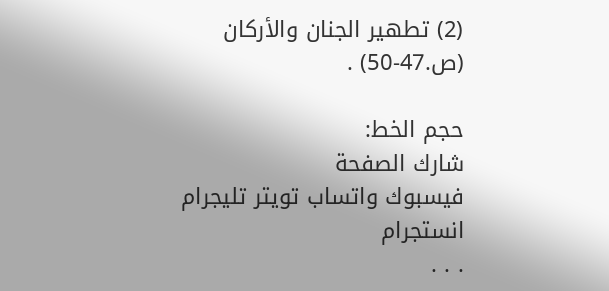(2) تطهير الجنان والأركان (ص.47-50) .

حجم الخط:
شارك الصفحة
فيسبوك واتساب تويتر تليجرام انستجرام
. . .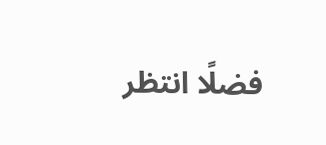فضلًا انتظر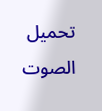تحميل الصوت